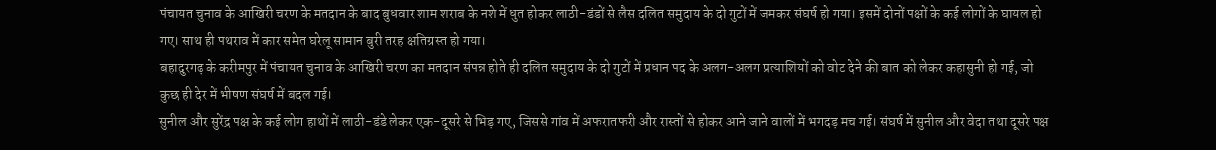पंचायत चुनाव के आखिरी चरण के मतदान के बाद बुधवार शाम शराब के नशे में धुत होकर लाठी-डंडों से लैस दलित समुदाय के दो गुटों में जमकर संघर्ष हो गया। इसमें दोनों पक्षों के कई लोगों के घायल हो गए। साथ ही पथराव में कार समेत घरेलू सामान बुरी तरह क्षतिग्रस्त हो गया।
बहादुरगढ़ के करीमपुर में पंचायत चुनाव के आखिरी चरण का मतदान संपन्न होते ही दलित समुदाय के दो गुटों में प्रधान पद के अलग-अलग प्रत्याशियों को वोट देने की बात को लेकर कहासुनी हो गई, जो कुछ ही देर में भीषण संघर्ष में बदल गई।
सुनील और सुरेंद्र पक्ष के कई लोग हाथों में लाठी-डंडे लेकर एक-दूसरे से भिड़ गए, जिससे गांव में अफरातफरी और रास्तों से होकर आने जाने वालों में भगदड़ मच गई। संघर्ष में सुनील और वेदा तथा दूसरे पक्ष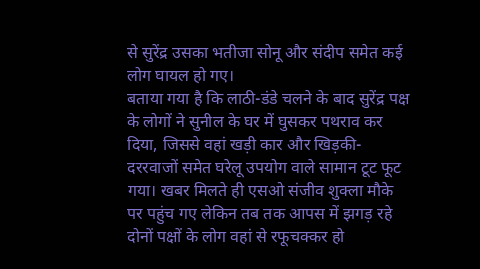से सुरेंद्र उसका भतीजा सोनू और संदीप समेत कई लोग घायल हो गए।
बताया गया है कि लाठी-डंडे चलने के बाद सुरेंद्र पक्ष के लोगों ने सुनील के घर में घुसकर पथराव कर दिया, जिससे वहां खड़ी कार और खिड़की-दररवाजों समेत घरेलू उपयोग वाले सामान टूट फूट गया। खबर मिलते ही एसओ संजीव शुक्ला मौके पर पहुंच गए लेकिन तब तक आपस में झगड़ रहे दोनों पक्षों के लोग वहां से रफूचक्कर हो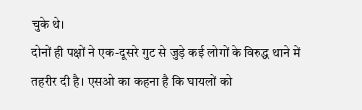चुके थे।
दोनों ही पक्षों ने एक-दूसरे गुट से जुड़े कई लोगों के विरुद्ध थाने में तहरीर दी है। एसओ का कहना है कि घायलों को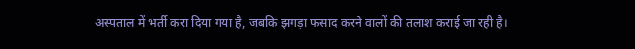अस्पताल में भर्ती करा दिया गया है, जबकि झगड़ा फसाद करने वालों की तलाश कराई जा रही है।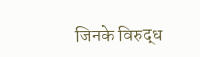जिनके विरुद्ध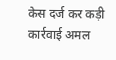केस दर्ज कर कड़ी कार्रवाई अमल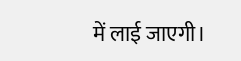में लाई जाएगी।